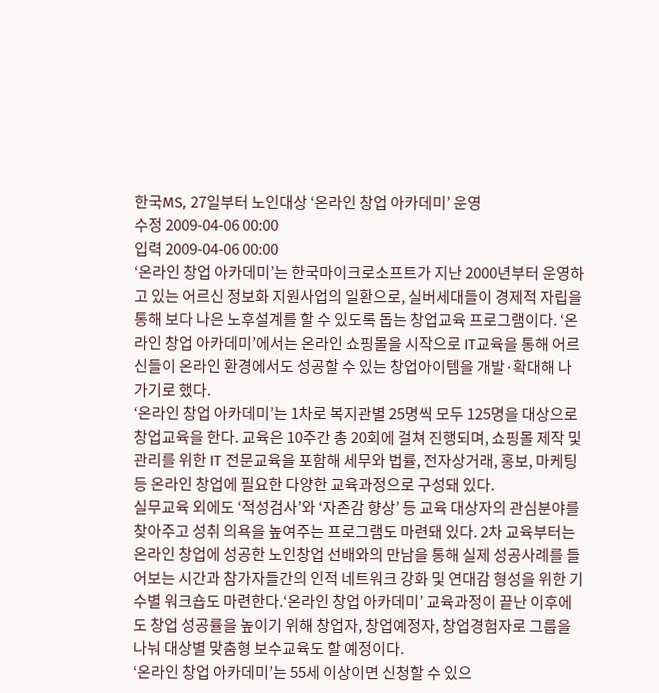한국MS, 27일부터 노인대상 ‘온라인 창업 아카데미’ 운영
수정 2009-04-06 00:00
입력 2009-04-06 00:00
‘온라인 창업 아카데미’는 한국마이크로소프트가 지난 2000년부터 운영하고 있는 어르신 정보화 지원사업의 일환으로, 실버세대들이 경제적 자립을 통해 보다 나은 노후설계를 할 수 있도록 돕는 창업교육 프로그램이다. ‘온라인 창업 아카데미’에서는 온라인 쇼핑몰을 시작으로 IT교육을 통해 어르신들이 온라인 환경에서도 성공할 수 있는 창업아이템을 개발·확대해 나가기로 했다.
‘온라인 창업 아카데미’는 1차로 복지관별 25명씩 모두 125명을 대상으로 창업교육을 한다. 교육은 10주간 총 20회에 걸쳐 진행되며, 쇼핑몰 제작 및 관리를 위한 IT 전문교육을 포함해 세무와 법률, 전자상거래, 홍보, 마케팅 등 온라인 창업에 필요한 다양한 교육과정으로 구성돼 있다.
실무교육 외에도 ‘적성검사’와 ‘자존감 향상’ 등 교육 대상자의 관심분야를 찾아주고 성취 의욕을 높여주는 프로그램도 마련돼 있다. 2차 교육부터는 온라인 창업에 성공한 노인창업 선배와의 만남을 통해 실제 성공사례를 들어보는 시간과 참가자들간의 인적 네트워크 강화 및 연대감 형성을 위한 기수별 워크숍도 마련한다.‘온라인 창업 아카데미’ 교육과정이 끝난 이후에도 창업 성공률을 높이기 위해 창업자, 창업예정자, 창업경험자로 그룹을 나눠 대상별 맞춤형 보수교육도 할 예정이다.
‘온라인 창업 아카데미’는 55세 이상이면 신청할 수 있으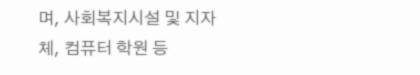며, 사회복지시설 및 지자체, 컴퓨터 학원 등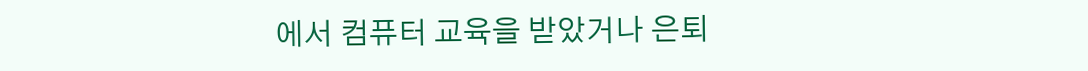에서 컴퓨터 교육을 받았거나 은퇴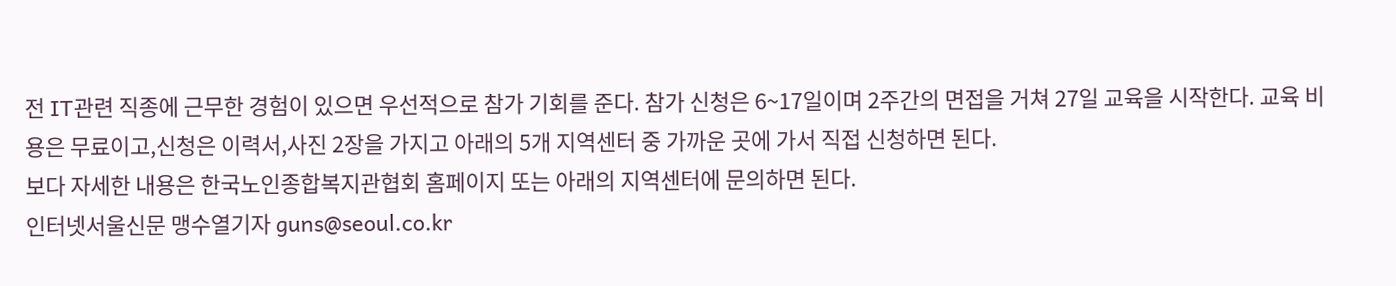전 IT관련 직종에 근무한 경험이 있으면 우선적으로 참가 기회를 준다. 참가 신청은 6~17일이며 2주간의 면접을 거쳐 27일 교육을 시작한다. 교육 비용은 무료이고,신청은 이력서,사진 2장을 가지고 아래의 5개 지역센터 중 가까운 곳에 가서 직접 신청하면 된다.
보다 자세한 내용은 한국노인종합복지관협회 홈페이지 또는 아래의 지역센터에 문의하면 된다.
인터넷서울신문 맹수열기자 guns@seoul.co.kr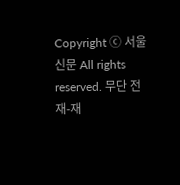Copyright ⓒ 서울신문 All rights reserved. 무단 전재-재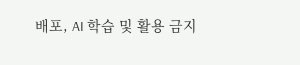배포, AI 학습 및 활용 금지